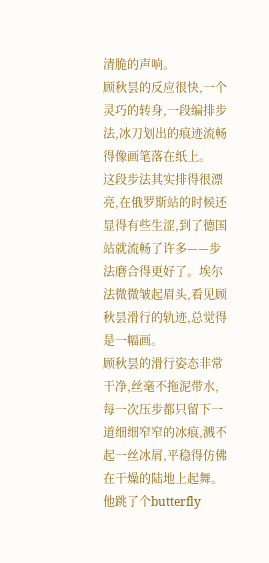清脆的声响。
顾秋昙的反应很快,一个灵巧的转身,一段编排步法,冰刀划出的痕迹流畅得像画笔落在纸上。
这段步法其实排得很漂亮,在俄罗斯站的时候还显得有些生涩,到了德国站就流畅了许多——步法磨合得更好了。埃尔法微微皱起眉头,看见顾秋昙滑行的轨迹,总觉得是一幅画。
顾秋昙的滑行姿态非常干净,丝毫不拖泥带水,每一次压步都只留下一道细细窄窄的冰痕,溅不起一丝冰屑,平稳得仿佛在干燥的陆地上起舞。
他跳了个butterfly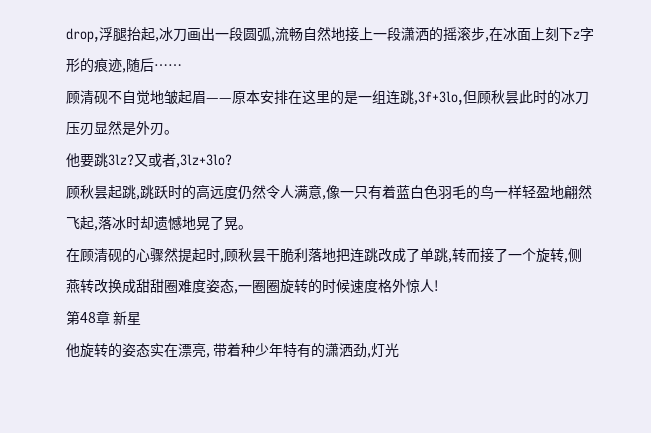drop,浮腿抬起,冰刀画出一段圆弧,流畅自然地接上一段潇洒的摇滚步,在冰面上刻下z字形的痕迹,随后……
顾清砚不自觉地皱起眉——原本安排在这里的是一组连跳,3f+3lo,但顾秋昙此时的冰刀压刃显然是外刃。
他要跳3lz?又或者,3lz+3lo?
顾秋昙起跳,跳跃时的高远度仍然令人满意,像一只有着蓝白色羽毛的鸟一样轻盈地翩然飞起,落冰时却遗憾地晃了晃。
在顾清砚的心骤然提起时,顾秋昙干脆利落地把连跳改成了单跳,转而接了一个旋转,侧燕转改换成甜甜圈难度姿态,一圈圈旋转的时候速度格外惊人!
第48章 新星
他旋转的姿态实在漂亮, 带着种少年特有的潇洒劲,灯光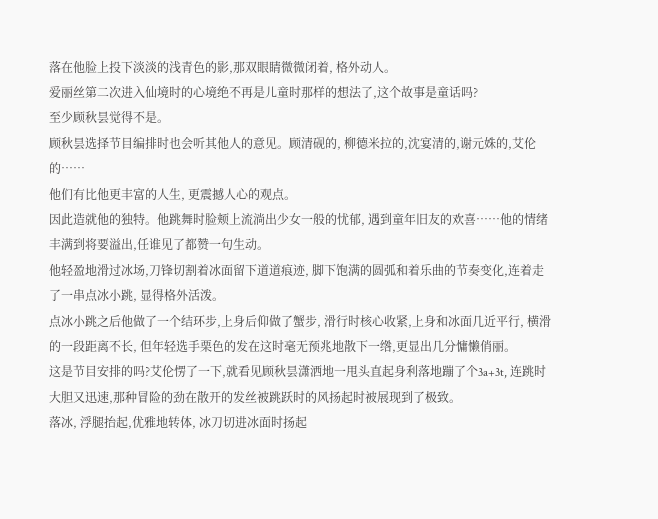落在他脸上投下淡淡的浅青色的影,那双眼睛微微闭着, 格外动人。
爱丽丝第二次进入仙境时的心境绝不再是儿童时那样的想法了,这个故事是童话吗?
至少顾秋昙觉得不是。
顾秋昙选择节目编排时也会听其他人的意见。顾清砚的, 柳德米拉的,沈宴清的,谢元姝的,艾伦的……
他们有比他更丰富的人生, 更震撼人心的观点。
因此造就他的独特。他跳舞时脸颊上流淌出少女一般的忧郁, 遇到童年旧友的欢喜……他的情绪丰满到将要溢出,任谁见了都赞一句生动。
他轻盈地滑过冰场,刀锋切割着冰面留下道道痕迹, 脚下饱满的圆弧和着乐曲的节奏变化,连着走了一串点冰小跳, 显得格外活泼。
点冰小跳之后他做了一个结环步,上身后仰做了蟹步, 滑行时核心收紧,上身和冰面几近平行, 横滑的一段距离不长, 但年轻选手栗色的发在这时毫无预兆地散下一绺,更显出几分慵懒俏丽。
这是节目安排的吗?艾伦愣了一下,就看见顾秋昙潇洒地一甩头直起身利落地蹦了个3a+3t, 连跳时大胆又迅速,那种冒险的劲在散开的发丝被跳跃时的风扬起时被展现到了极致。
落冰, 浮腿抬起,优雅地转体, 冰刀切进冰面时扬起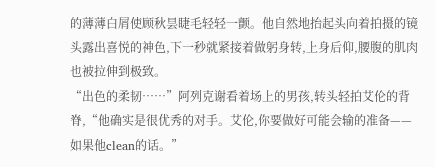的薄薄白屑使顾秋昙睫毛轻轻一颤。他自然地抬起头向着拍摄的镜头露出喜悦的神色,下一秒就紧接着做躬身转,上身后仰,腰腹的肌肉也被拉伸到极致。
“出色的柔韧……”阿列克谢看着场上的男孩,转头轻拍艾伦的背脊,“他确实是很优秀的对手。艾伦,你要做好可能会输的准备——如果他clean的话。”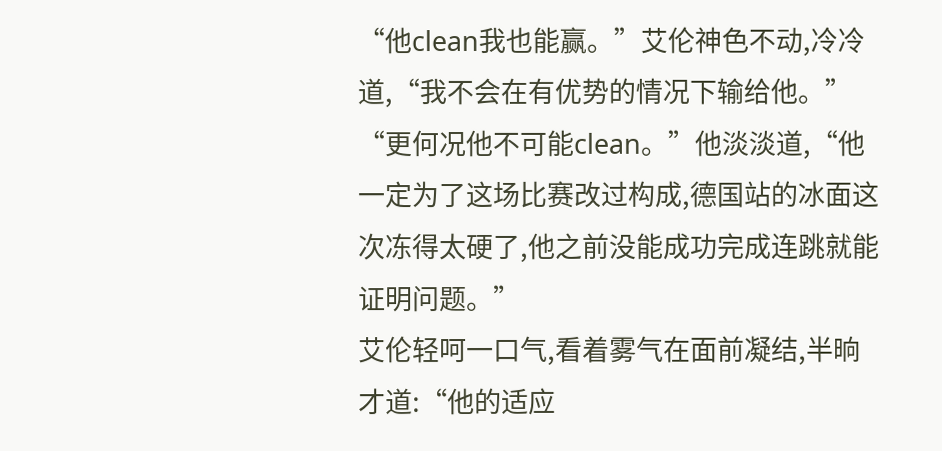“他clean我也能赢。”艾伦神色不动,冷冷道,“我不会在有优势的情况下输给他。”
“更何况他不可能clean。”他淡淡道,“他一定为了这场比赛改过构成,德国站的冰面这次冻得太硬了,他之前没能成功完成连跳就能证明问题。”
艾伦轻呵一口气,看着雾气在面前凝结,半晌才道:“他的适应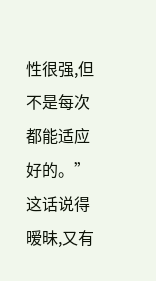性很强,但不是每次都能适应好的。”这话说得暧昧,又有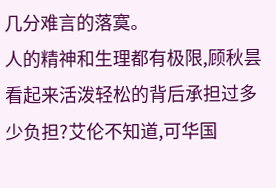几分难言的落寞。
人的精神和生理都有极限,顾秋昙看起来活泼轻松的背后承担过多少负担?艾伦不知道,可华国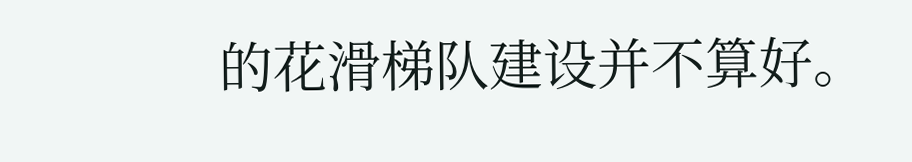的花滑梯队建设并不算好。